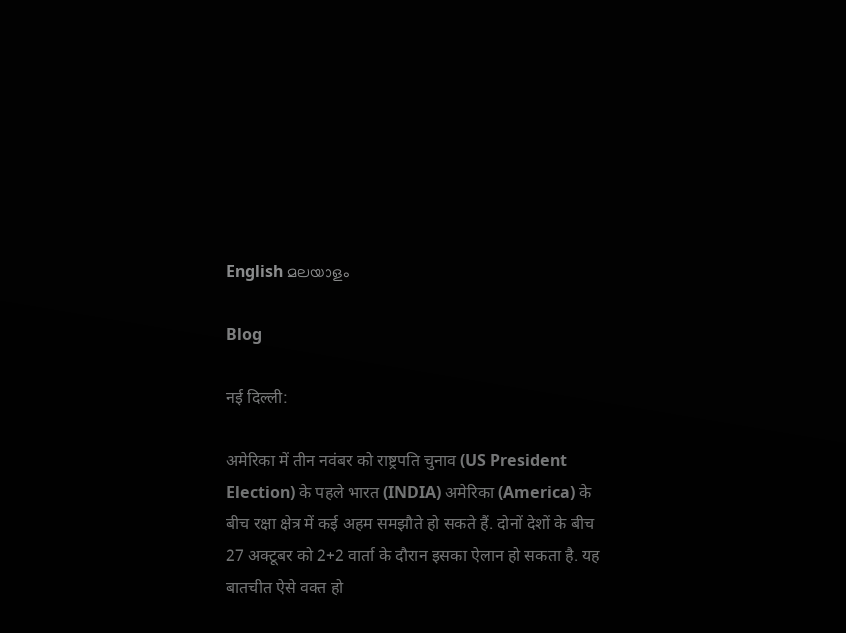English മലയാളം

Blog

नई दिल्ली:

अमेरिका में तीन नवंबर को राष्ट्रपति चुनाव (US President Election) के पहले भारत (INDIA) अमेरिका (America) के बीच रक्षा क्षेत्र में कई अहम समझौते हो सकते हैं. दोनों देशों के बीच 27 अक्टूबर को 2+2 वार्ता के दौरान इसका ऐलान हो सकता है. यह बातचीत ऐसे वक्त हो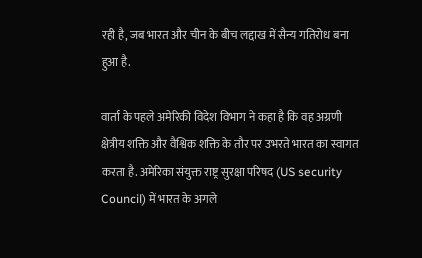रही है, जब भारत और चीन के बीच लद्दाख में सैन्य गतिरोध बना हुआ है.

वार्ता के पहले अमेरिकी विदेश विभाग ने कहा है कि वह अग्रणी क्षेत्रीय शक्ति और वैश्विक शक्ति के तौर पर उभरते भारत का स्वागत करता है. अमेरिका संयुक्त राष्ट्र सुरक्षा परिषद (US security Council) में भारत के अगले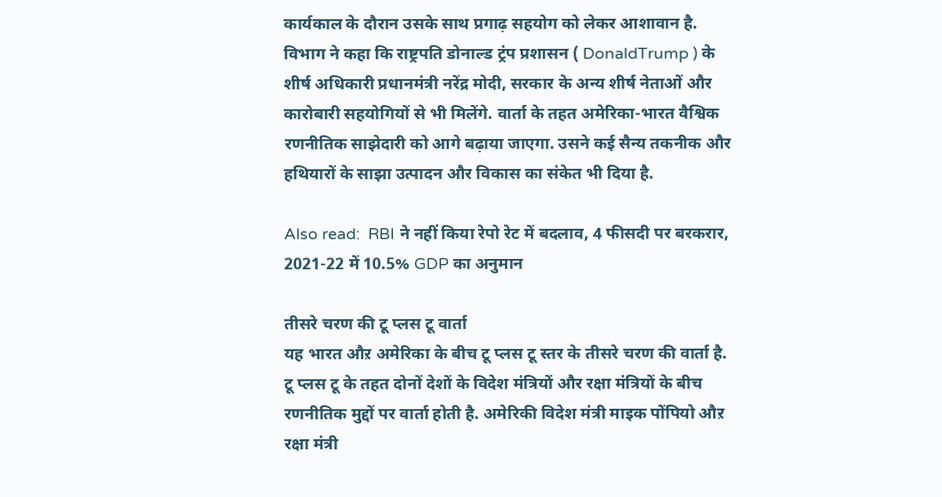कार्यकाल के दौरान उसके साथ प्रगाढ़ सहयोग को लेकर आशावान है. विभाग ने कहा कि राष्ट्रपति डोनाल्ड ट्रंप प्रशासन ( DonaldTrump ) के शीर्ष अधिकारी प्रधानमंत्री नरेंद्र मोदी, सरकार के अन्य शीर्ष नेताओं और कारोबारी सहयोगियों से भी मिलेंगे. वार्ता के तहत अमेरिका-भारत वैश्विक रणनीतिक साझेदारी को आगे बढ़ाया जाएगा. उसने कई सैन्य तकनीक और हथियारों के साझा उत्पादन और विकास का संकेत भी दिया है.

Also read:  RBI ने नहीं किया रेपो रेट में बदलाव, 4 फीसदी पर बरकरार, 2021-22 में 10.5% GDP का अनुमान

तीसरे चरण की टू प्लस टू वार्ता
यह भारत औऱ अमेरिका के बीच टू प्लस टू स्तर के तीसरे चरण की वार्ता है. टू प्लस टू के तहत दोनों देशों के विदेश मंत्रियों और रक्षा मंत्रियों के बीच रणनीतिक मुद्दों पर वार्ता होती है. अमेरिकी विदेश मंत्री माइक पोंपियो औऱ रक्षा मंत्री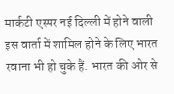मार्कटी एस्पर नई दिल्ली में होने वाली इस वार्ता में शामिल होने के लिए भारत रवाना भी हो चुके हैं. भारत की ओर से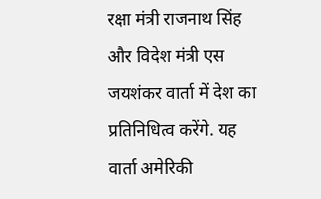रक्षा मंत्री राजनाथ सिंह और विदेश मंत्री एस जयशंकर वार्ता में देश का प्रतिनिधित्व करेंगे. यह वार्ता अमेरिकी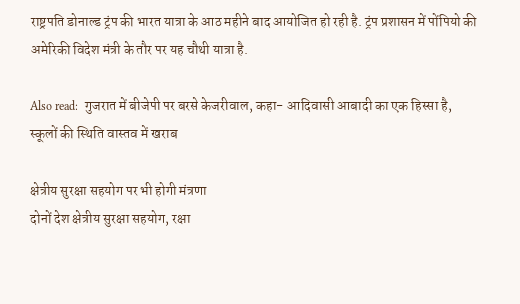राष्ट्रपति डोनाल्ड ट्रंप की भारत यात्रा के आठ महीने बाद आयोजित हो रही है. ट्रंप प्रशासन में पोंपियो की अमेरिकी विदेश मंत्री के तौर पर यह चौथी यात्रा है.

Also read:  गुजरात में बीजेपी पर बरसे केजरीवाल, कहा- आदिवासी आबादी का एक हिस्सा है, स्कूलों की स्थिति वास्तव में खराब

क्षेत्रीय सुरक्षा सहयोग पर भी होगी मंत्रणा
दोनों देश क्षेत्रीय सुरक्षा सहयोग, रक्षा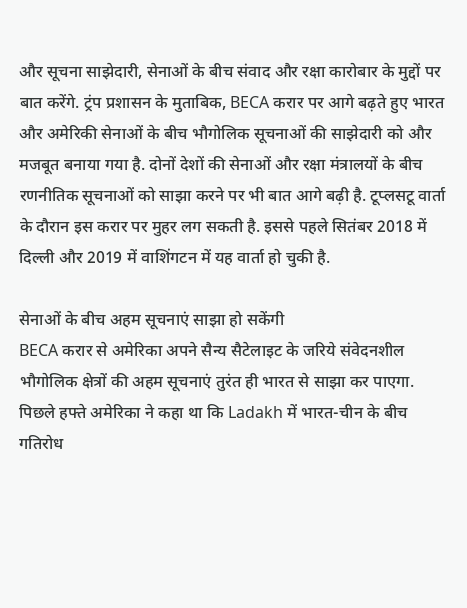और सूचना साझेदारी, सेनाओं के बीच संवाद और रक्षा कारोबार के मुद्दों पर बात करेंगे. ट्रंप प्रशासन के मुताबिक, BECA करार पर आगे बढ़ते हुए भारत और अमेरिकी सेनाओं के बीच भौगोलिक सूचनाओं की साझेदारी को और मजबूत बनाया गया है. दोनों देशों की सेनाओं और रक्षा मंत्रालयों के बीच रणनीतिक सूचनाओं को साझा करने पर भी बात आगे बढ़ी है. टूप्लसटू वार्ता के दौरान इस करार पर मुहर लग सकती है. इससे पहले सितंबर 2018 में दिल्ली और 2019 में वाशिंगटन में यह वार्ता हो चुकी है.

सेनाओं के बीच अहम सूचनाएं साझा हो सकेंगी
BECA करार से अमेरिका अपने सैन्य सैटेलाइट के जरिये संवेदनशील भौगोलिक क्षेत्रों की अहम सूचनाएं तुरंत ही भारत से साझा कर पाएगा. पिछले हफ्ते अमेरिका ने कहा था कि Ladakh में भारत-चीन के बीच गतिरोध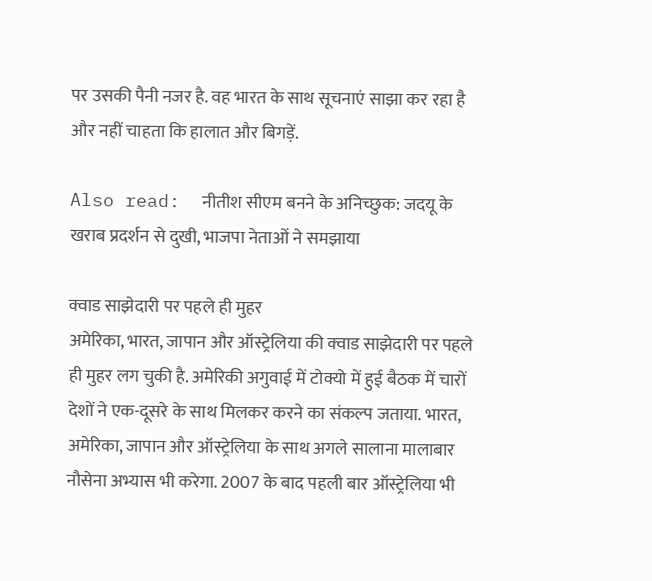पर उसकी पैनी नजर है. वह भारत के साथ सूचनाएं साझा कर रहा है और नहीं चाहता कि हालात और बिगड़ें.

Also read:  नीतीश सीएम बनने के अनिच्छुक: जदयू के खराब प्रदर्शन से दुखी, भाजपा नेताओं ने समझाया

क्वाड साझेदारी पर पहले ही मुहर
अमेरिका, भारत, जापान और ऑस्ट्रेलिया की क्वाड साझेदारी पर पहले ही मुहर लग चुकी है. अमेरिकी अगुवाई में टोक्यो में हुई बैठक में चारों देशों ने एक-दूसरे के साथ मिलकर करने का संकल्प जताया. भारत, अमेरिका, जापान और ऑस्ट्रेलिया के साथ अगले सालाना मालाबार नौसेना अभ्यास भी करेगा. 2007 के बाद पहली बार ऑस्ट्रेलिया भी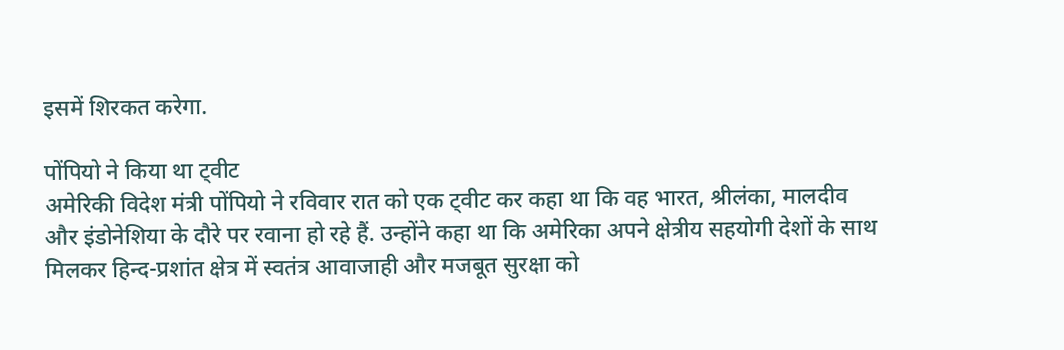इसमें शिरकत करेगा.

पोंपियो ने किया था ट्वीट
अमेरिकी विदेश मंत्री पोंपियो ने रविवार रात को एक ट्वीट कर कहा था कि वह भारत, श्रीलंका, मालदीव और इंडोनेशिया के दौरे पर रवाना हो रहे हैं. उन्होंने कहा था कि अमेरिका अपने क्षेत्रीय सहयोगी देशों के साथ मिलकर हिन्द-प्रशांत क्षेत्र में स्वतंत्र आवाजाही और मजबूत सुरक्षा को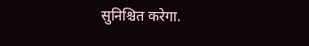सुनिश्चित करेगा.